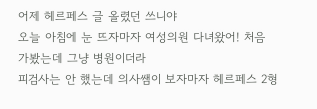어제 헤르페스 글 올렸던 쓰니야
오늘 아침에 눈 뜨자마자 여성의원 다녀왔어! 처음 가봤는데 그냥 병원이더라
피검사는 안 했는데 의사쌤이 보자마자 헤르페스 2형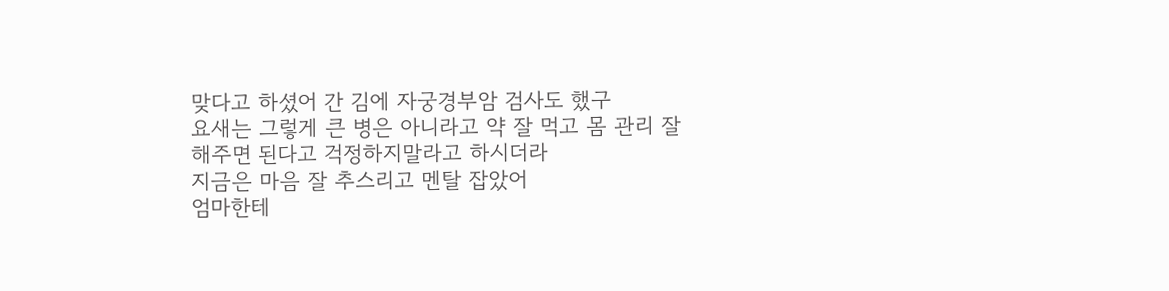맞다고 하셨어 간 김에 자궁경부암 검사도 했구
요새는 그렇게 큰 병은 아니라고 약 잘 먹고 몸 관리 잘 해주면 된다고 걱정하지말라고 하시더라
지금은 마음 잘 추스리고 멘탈 잡았어
엄마한테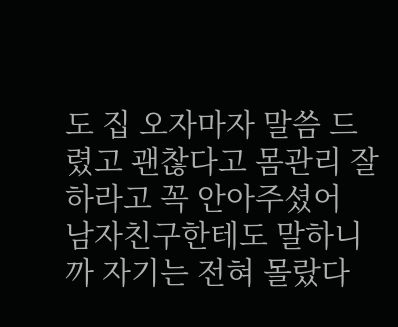도 집 오자마자 말씀 드렸고 괜찮다고 몸관리 잘 하라고 꼭 안아주셨어
남자친구한테도 말하니까 자기는 전혀 몰랐다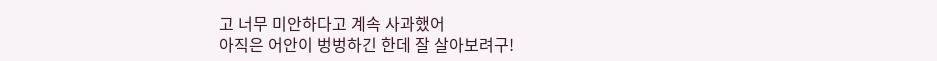고 너무 미안하다고 계속 사과했어
아직은 어안이 벙벙하긴 한데 잘 살아보려구!